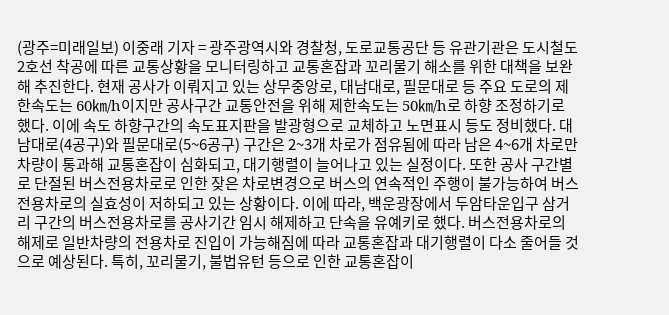(광주=미래일보) 이중래 기자 = 광주광역시와 경찰청, 도로교통공단 등 유관기관은 도시철도 2호선 착공에 따른 교통상황을 모니터링하고 교통혼잡과 꼬리물기 해소를 위한 대책을 보완해 추진한다. 현재 공사가 이뤄지고 있는 상무중앙로, 대남대로, 필문대로 등 주요 도로의 제한속도는 60㎞/h이지만 공사구간 교통안전을 위해 제한속도는 50㎞/h로 하향 조정하기로 했다. 이에 속도 하향구간의 속도표지판을 발광형으로 교체하고 노면표시 등도 정비했다. 대남대로(4공구)와 필문대로(5~6공구) 구간은 2~3개 차로가 점유됨에 따라 남은 4~6개 차로만 차량이 통과해 교통혼잡이 심화되고, 대기행렬이 늘어나고 있는 실정이다. 또한 공사 구간별로 단절된 버스전용차로로 인한 잦은 차로변경으로 버스의 연속적인 주행이 불가능하여 버스전용차로의 실효성이 저하되고 있는 상황이다. 이에 따라, 백운광장에서 두암타운입구 삼거리 구간의 버스전용차로를 공사기간 임시 해제하고 단속을 유예키로 했다. 버스전용차로의 해제로 일반차량의 전용차로 진입이 가능해짐에 따라 교통혼잡과 대기행렬이 다소 줄어들 것으로 예상된다. 특히, 꼬리물기, 불법유턴 등으로 인한 교통혼잡이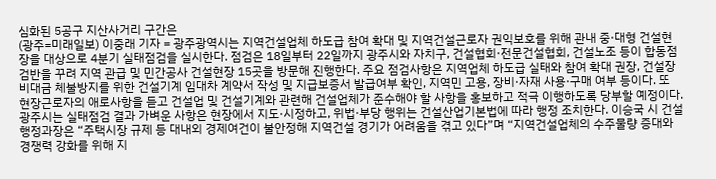심화된 5공구 지산사거리 구간은
(광주=미래일보) 이중래 기자 = 광주광역시는 지역건설업체 하도급 참여 확대 및 지역건설근로자 권익보호를 위해 관내 중·대형 건설현장을 대상으로 4분기 실태점검을 실시한다. 점검은 18일부터 22일까지 광주시와 자치구, 건설협회·전문건설협회, 건설노조 등이 합동점검반을 꾸려 지역 관급 및 민간공사 건설현장 15곳을 방문해 진행한다. 주요 점검사항은 지역업체 하도급 실태와 참여 확대 권장, 건설장비대금 체불방지를 위한 건설기계 임대차 계약서 작성 및 지급보증서 발급여부 확인, 지역민 고용, 장비·자재 사용·구매 여부 등이다. 또 현장근로자의 애로사항을 듣고 건설업 및 건설기계와 관련해 건설업체가 준수해야 할 사항을 홍보하고 적극 이행하도록 당부할 예정이다. 광주시는 실태점검 결과 가벼운 사항은 현장에서 지도·시정하고, 위법·부당 행위는 건설산업기본법에 따라 행정 조치한다. 이승국 시 건설행정과장은 “주택시장 규제 등 대내외 경제여건이 불안정해 지역건설 경기가 어려움을 겪고 있다”며 “지역건설업체의 수주물량 증대와 경쟁력 강화를 위해 지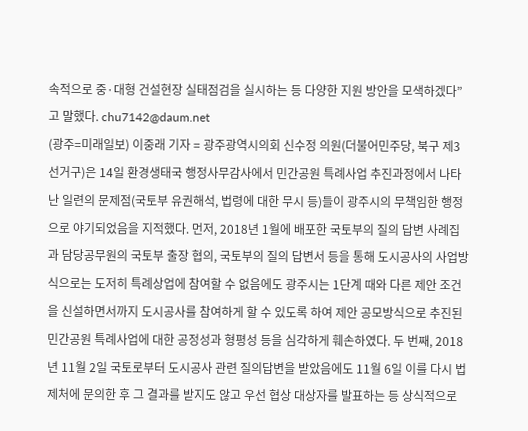속적으로 중·대형 건설현장 실태점검을 실시하는 등 다양한 지원 방안을 모색하겠다”고 말했다. chu7142@daum.net
(광주=미래일보) 이중래 기자 = 광주광역시의회 신수정 의원(더불어민주당, 북구 제3선거구)은 14일 환경생태국 행정사무감사에서 민간공원 특례사업 추진과정에서 나타난 일련의 문제점(국토부 유권해석, 법령에 대한 무시 등)들이 광주시의 무책임한 행정으로 야기되었음을 지적했다. 먼저, 2018년 1월에 배포한 국토부의 질의 답변 사례집과 담당공무원의 국토부 출장 협의, 국토부의 질의 답변서 등을 통해 도시공사의 사업방식으로는 도저히 특례상업에 참여할 수 없음에도 광주시는 1단계 때와 다른 제안 조건을 신설하면서까지 도시공사를 참여하게 할 수 있도록 하여 제안 공모방식으로 추진된 민간공원 특례사업에 대한 공정성과 형평성 등을 심각하게 훼손하였다. 두 번째, 2018년 11월 2일 국토로부터 도시공사 관련 질의답변을 받았음에도 11월 6일 이를 다시 법제처에 문의한 후 그 결과를 받지도 않고 우선 협상 대상자를 발표하는 등 상식적으로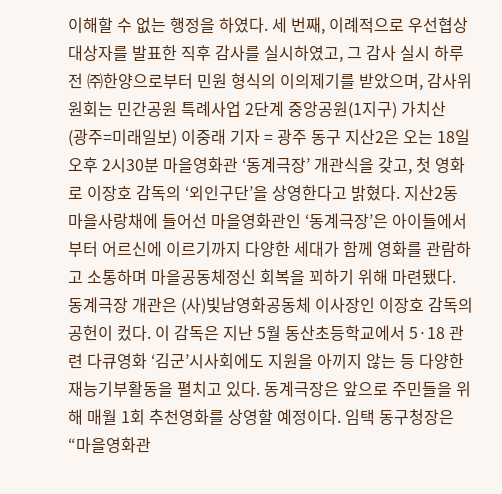이해할 수 없는 행정을 하였다. 세 번째, 이례적으로 우선협상대상자를 발표한 직후 감사를 실시하였고, 그 감사 실시 하루 전 ㈜한양으로부터 민원 형식의 이의제기를 받았으며, 감사위원회는 민간공원 특례사업 2단계 중앙공원(1지구) 가치산
(광주=미래일보) 이중래 기자 = 광주 동구 지산2은 오는 18일 오후 2시30분 마을영화관 ‘동계극장’ 개관식을 갖고, 첫 영화로 이장호 감독의 ‘외인구단’을 상영한다고 밝혔다. 지산2동 마을사랑채에 들어선 마을영화관인 ‘동계극장’은 아이들에서부터 어르신에 이르기까지 다양한 세대가 함께 영화를 관람하고 소통하며 마을공동체정신 회복을 꾀하기 위해 마련됐다. 동계극장 개관은 (사)빛남영화공동체 이사장인 이장호 감독의 공헌이 컸다. 이 감독은 지난 5월 동산초등학교에서 5·18 관련 다큐영화 ‘김군’시사회에도 지원을 아끼지 않는 등 다양한 재능기부활동을 펼치고 있다. 동계극장은 앞으로 주민들을 위해 매월 1회 추천영화를 상영할 예정이다. 임택 동구청장은 “마을영화관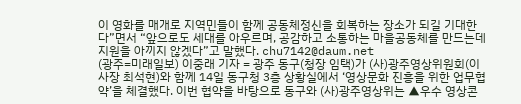이 영화를 매개로 지역민들이 함께 공동체정신을 회복하는 장소가 되길 기대한다”면서 “앞으로도 세대를 아우르며, 공감하고 소통하는 마을공동체를 만드는데 지원을 아끼지 않겠다”고 말했다. chu7142@daum.net
(광주=미래일보) 이중래 기자 = 광주 동구(청장 임택)가 (사)광주영상위원회(이사장 최석현)와 함께 14일 동구청 3층 상황실에서 ‘영상문화 진흥을 위한 업무협약’을 체결했다. 이번 협약을 바탕으로 동구와 (사)광주영상위는 ▲우수 영상콘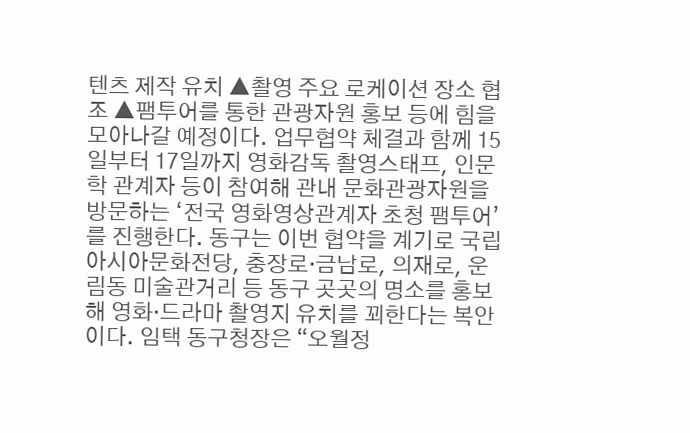텐츠 제작 유치 ▲촬영 주요 로케이션 장소 협조 ▲팸투어를 통한 관광자원 홍보 등에 힘을 모아나갈 예정이다. 업무협약 체결과 함께 15일부터 17일까지 영화감독 촬영스태프, 인문학 관계자 등이 참여해 관내 문화관광자원을 방문하는 ‘전국 영화영상관계자 초청 팸투어’를 진행한다. 동구는 이번 협약을 계기로 국립아시아문화전당, 충장로·금남로, 의재로, 운림동 미술관거리 등 동구 곳곳의 명소를 홍보해 영화·드라마 촬영지 유치를 꾀한다는 복안이다. 임택 동구청장은 “오월정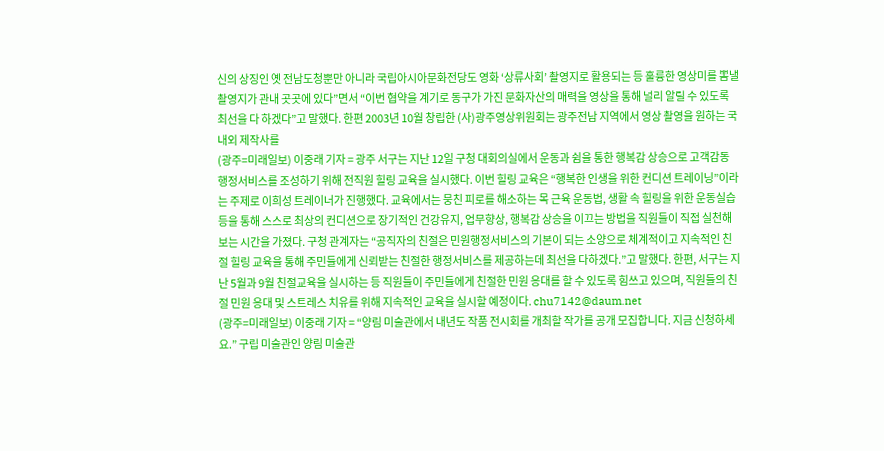신의 상징인 옛 전남도청뿐만 아니라 국립아시아문화전당도 영화 ‘상류사회’ 촬영지로 활용되는 등 훌륭한 영상미를 뽐낼 촬영지가 관내 곳곳에 있다”면서 “이번 협약을 계기로 동구가 가진 문화자산의 매력을 영상을 통해 널리 알릴 수 있도록 최선을 다 하겠다”고 말했다. 한편 2003년 10월 창립한 (사)광주영상위원회는 광주전남 지역에서 영상 촬영을 원하는 국내외 제작사를
(광주=미래일보) 이중래 기자 = 광주 서구는 지난 12일 구청 대회의실에서 운동과 쉼을 통한 행복감 상승으로 고객감동 행정서비스를 조성하기 위해 전직원 힐링 교육을 실시했다. 이번 힐링 교육은 “행복한 인생을 위한 컨디션 트레이닝”이라는 주제로 이희성 트레이너가 진행했다. 교육에서는 뭉친 피로를 해소하는 목 근육 운동법, 생활 속 힐링을 위한 운동실습 등을 통해 스스로 최상의 컨디션으로 장기적인 건강유지, 업무향상, 행복감 상승을 이끄는 방법을 직원들이 직접 실천해보는 시간을 가졌다. 구청 관계자는 “공직자의 친절은 민원행정서비스의 기본이 되는 소양으로 체계적이고 지속적인 친절 힐링 교육을 통해 주민들에게 신뢰받는 친절한 행정서비스를 제공하는데 최선을 다하겠다.”고 말했다. 한편, 서구는 지난 5월과 9월 친절교육을 실시하는 등 직원들이 주민들에게 친절한 민원 응대를 할 수 있도록 힘쓰고 있으며, 직원들의 친절 민원 응대 및 스트레스 치유를 위해 지속적인 교육을 실시할 예정이다. chu7142@daum.net
(광주=미래일보) 이중래 기자 = “양림 미술관에서 내년도 작품 전시회를 개최할 작가를 공개 모집합니다. 지금 신청하세요.” 구립 미술관인 양림 미술관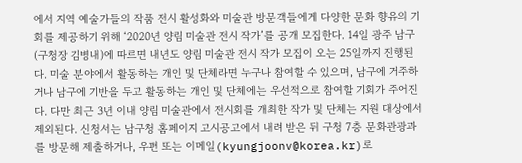에서 지역 예술가들의 작품 전시 활성화와 미술관 방문객들에게 다양한 문화 향유의 기회를 제공하기 위해 ‘2020년 양림 미술관 전시 작가’를 공개 모집한다. 14일 광주 남구(구청장 김병내)에 따르면 내년도 양림 미술관 전시 작가 모집이 오는 25일까지 진행된다. 미술 분야에서 활동하는 개인 및 단체라면 누구나 참여할 수 있으며, 남구에 거주하거나 남구에 기반을 두고 활동하는 개인 및 단체에는 우선적으로 참여할 기회가 주어진다. 다만 최근 3년 이내 양림 미술관에서 전시회를 개최한 작가 및 단체는 지원 대상에서 제외된다. 신청서는 남구청 홈페이지 고시공고에서 내려 받은 뒤 구청 7층 문화관광과를 방문해 제출하거나, 우편 또는 이메일(kyungjoonv@korea.kr)로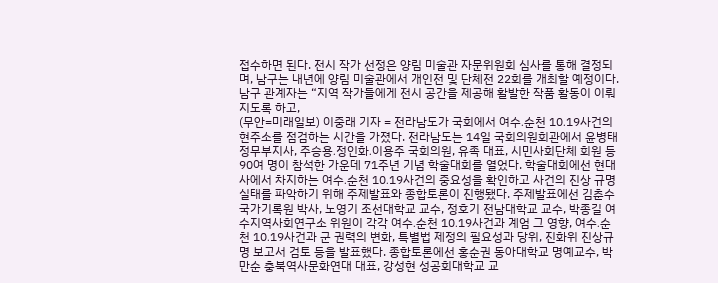접수하면 된다. 전시 작가 선정은 양림 미술관 자문위원회 심사를 통해 결정되며, 남구는 내년에 양림 미술관에서 개인전 및 단체전 22회를 개최할 예정이다. 남구 관계자는 “지역 작가들에게 전시 공간을 제공해 활발한 작품 활동이 이뤄지도록 하고,
(무안=미래일보) 이중래 기자 = 전라남도가 국회에서 여수․순천 10․19사건의 현주소를 점검하는 시간을 가졌다. 전라남도는 14일 국회의원회관에서 윤병태 정무부지사, 주승용․정인화․이용주 국회의원, 유족 대표, 시민사회단체 회원 등 90여 명이 참석한 가운데 71주년 기념 학술대회를 열었다. 학술대회에선 현대사에서 차지하는 여수․순천 10․19사건의 중요성을 확인하고 사건의 진상 규명 실태를 파악하기 위해 주제발표와 종합토론이 진행됐다. 주제발표에선 김춘수 국가기록원 박사, 노영기 조선대학교 교수, 정호기 전남대학교 교수, 박종길 여수지역사회연구소 위원이 각각 여수․순천 10․19사건과 계엄 그 영향, 여수․순천 10․19사건과 군 권력의 변화, 특별법 제정의 필요성과 당위, 진화위 진상규명 보고서 검토 등을 발표했다. 종합토론에선 홍순권 동아대학교 명예교수, 박만순 충북역사문화연대 대표, 강성현 성공회대학교 교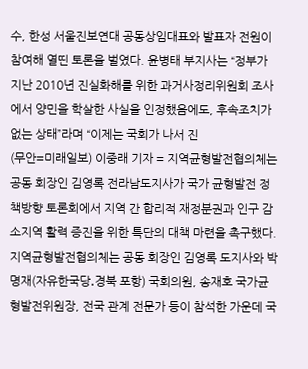수, 한성 서울진보연대 공동상임대표와 발표자 전원이 참여해 열띤 토론을 벌였다. 윤병태 부지사는 “정부가 지난 2010년 진실화해를 위한 과거사정리위원회 조사에서 양민을 학살한 사실을 인정했음에도, 후속조치가 없는 상태”라며 “이제는 국회가 나서 진
(무안=미래일보) 이중래 기자 = 지역균형발전협의체는 공동 회장인 김영록 전라남도지사가 국가 균형발전 정책방향 토론회에서 지역 간 합리적 재정분권과 인구 감소지역 활력 증진을 위한 특단의 대책 마련을 촉구했다. 지역균형발전협의체는 공동 회장인 김영록 도지사와 박명재(자유한국당․경북 포항) 국회의원, 송재호 국가균형발전위원장, 전국 관계 전문가 등이 참석한 가운데 국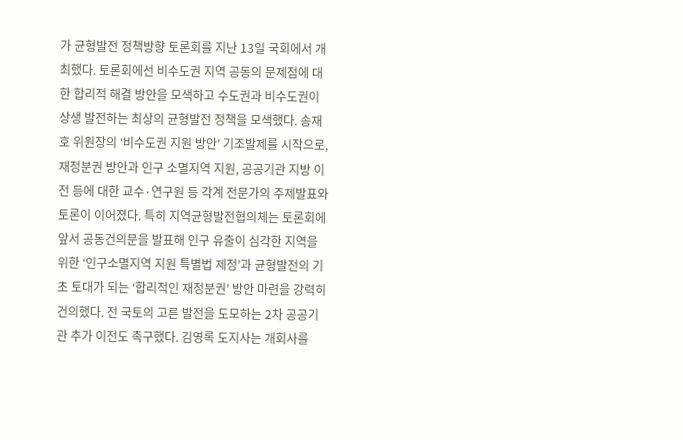가 균형발전 정책방향 토론회를 지난 13일 국회에서 개최했다. 토론회에선 비수도권 지역 공동의 문제점에 대한 합리적 해결 방안을 모색하고 수도권과 비수도권이 상생 발전하는 최상의 균형발전 정책을 모색했다. 송재호 위원장의 ‘비수도권 지원 방안’ 기조발제를 시작으로, 재정분권 방안과 인구 소멸지역 지원, 공공기관 지방 이전 등에 대한 교수·연구원 등 각계 전문가의 주제발표와 토론이 이어졌다. 특히 지역균형발전협의체는 토론회에 앞서 공동건의문을 발표해 인구 유출이 심각한 지역을 위한 ‘인구소멸지역 지원 특별법 제정’과 균형발전의 기초 토대가 되는 ‘합리적인 재정분권’ 방안 마련을 강력히 건의했다. 전 국토의 고른 발전을 도모하는 2차 공공기관 추가 이전도 촉구했다. 김영록 도지사는 개회사를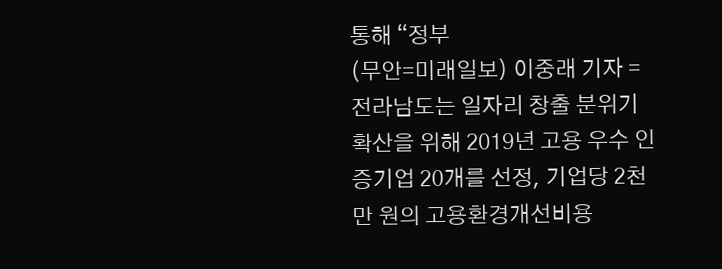통해 “정부
(무안=미래일보) 이중래 기자 = 전라남도는 일자리 창출 분위기 확산을 위해 2019년 고용 우수 인증기업 20개를 선정, 기업당 2천만 원의 고용환경개선비용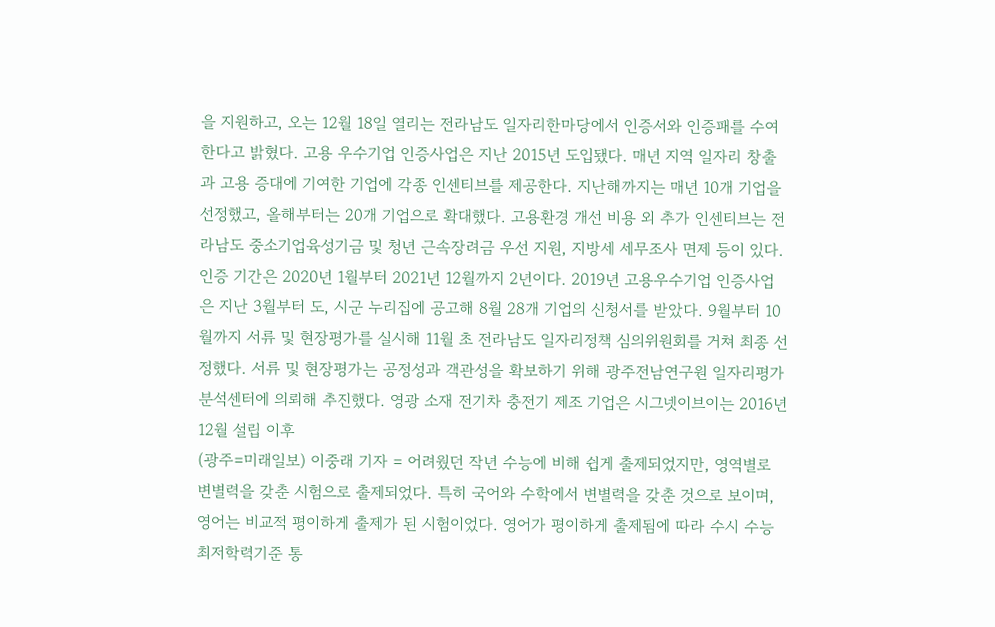을 지원하고, 오는 12월 18일 열리는 전라남도 일자리한마당에서 인증서와 인증패를 수여한다고 밝혔다. 고용 우수기업 인증사업은 지난 2015년 도입됐다. 매년 지역 일자리 창출과 고용 증대에 기여한 기업에 각종 인센티브를 제공한다. 지난해까지는 매년 10개 기업을 선정했고, 올해부터는 20개 기업으로 확대했다. 고용환경 개선 비용 외 추가 인센티브는 전라남도 중소기업육성기금 및 청년 근속장려금 우선 지원, 지방세 세무조사 면제 등이 있다. 인증 기간은 2020년 1월부터 2021년 12월까지 2년이다. 2019년 고용우수기업 인증사업은 지난 3월부터 도, 시군 누리집에 공고해 8월 28개 기업의 신청서를 받았다. 9월부터 10월까지 서류 및 현장평가를 실시해 11월 초 전라남도 일자리정책 심의위원회를 거쳐 최종 선정했다. 서류 및 현장평가는 공정성과 객관성을 확보하기 위해 광주전남연구원 일자리평가분석센터에 의뢰해 추진했다. 영광 소재 전기차 충전기 제조 기업은 시그넷이브이는 2016년 12월 설립 이후
(광주=미래일보) 이중래 기자 = 어려웠던 작년 수능에 비해 쉽게 출제되었지만, 영역별로 변별력을 갖춘 시험으로 출제되었다. 특히 국어와 수학에서 변별력을 갖춘 것으로 보이며, 영어는 비교적 평이하게 출제가 된 시험이었다. 영어가 평이하게 출제됨에 따라 수시 수능최저학력기준 통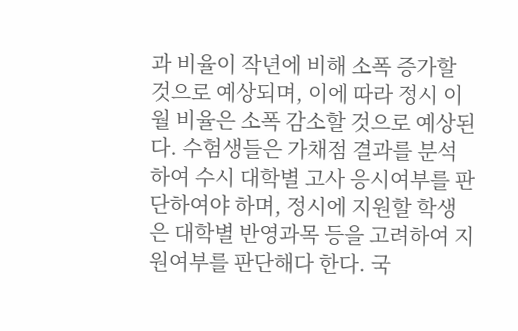과 비율이 작년에 비해 소폭 증가할 것으로 예상되며, 이에 따라 정시 이월 비율은 소폭 감소할 것으로 예상된다. 수험생들은 가채점 결과를 분석하여 수시 대학별 고사 응시여부를 판단하여야 하며, 정시에 지원할 학생은 대학별 반영과목 등을 고려하여 지원여부를 판단해다 한다. 국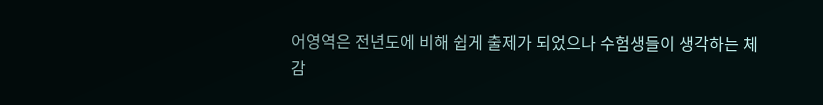어영역은 전년도에 비해 쉽게 출제가 되었으나 수험생들이 생각하는 체감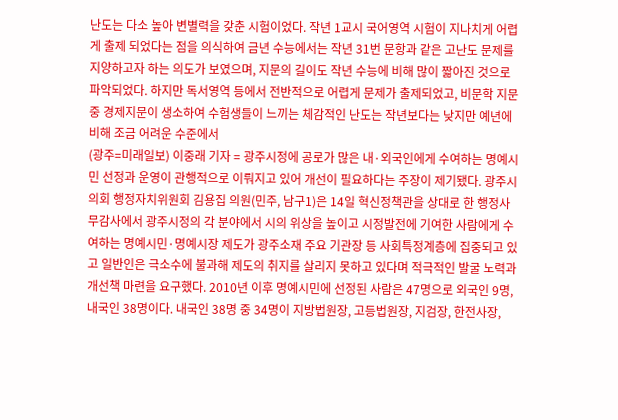난도는 다소 높아 변별력을 갖춘 시험이었다. 작년 1교시 국어영역 시험이 지나치게 어렵게 출제 되었다는 점을 의식하여 금년 수능에서는 작년 31번 문항과 같은 고난도 문제를 지양하고자 하는 의도가 보였으며, 지문의 길이도 작년 수능에 비해 많이 짧아진 것으로 파악되었다. 하지만 독서영역 등에서 전반적으로 어렵게 문제가 출제되었고, 비문학 지문 중 경제지문이 생소하여 수험생들이 느끼는 체감적인 난도는 작년보다는 낮지만 예년에 비해 조금 어려운 수준에서
(광주=미래일보) 이중래 기자 = 광주시정에 공로가 많은 내·외국인에게 수여하는 명예시민 선정과 운영이 관행적으로 이뤄지고 있어 개선이 필요하다는 주장이 제기됐다. 광주시의회 행정자치위원회 김용집 의원(민주, 남구1)은 14일 혁신정책관을 상대로 한 행정사무감사에서 광주시정의 각 분야에서 시의 위상을 높이고 시정발전에 기여한 사람에게 수여하는 명예시민·명예시장 제도가 광주소재 주요 기관장 등 사회특정계층에 집중되고 있고 일반인은 극소수에 불과해 제도의 취지를 살리지 못하고 있다며 적극적인 발굴 노력과 개선책 마련을 요구했다. 2010년 이후 명예시민에 선정된 사람은 47명으로 외국인 9명, 내국인 38명이다. 내국인 38명 중 34명이 지방법원장, 고등법원장, 지검장, 한전사장,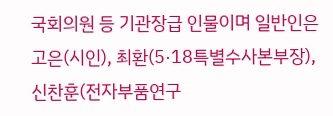국회의원 등 기관장급 인물이며 일반인은 고은(시인), 최환(5·18특별수사본부장), 신찬훈(전자부품연구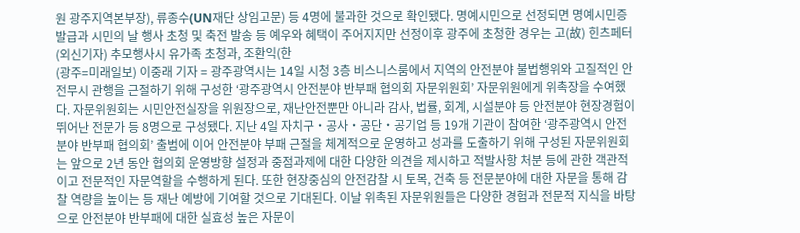원 광주지역본부장), 류종수(UN재단 상임고문) 등 4명에 불과한 것으로 확인됐다. 명예시민으로 선정되면 명예시민증 발급과 시민의 날 행사 초청 및 축전 발송 등 예우와 혜택이 주어지지만 선정이후 광주에 초청한 경우는 고(故) 힌츠페터(외신기자) 추모행사시 유가족 초청과, 조환익(한
(광주=미래일보) 이중래 기자 = 광주광역시는 14일 시청 3층 비스니스룸에서 지역의 안전분야 불법행위와 고질적인 안전무시 관행을 근절하기 위해 구성한 ‘광주광역시 안전분야 반부패 협의회 자문위원회’ 자문위원에게 위촉장을 수여했다. 자문위원회는 시민안전실장을 위원장으로, 재난안전뿐만 아니라 감사, 법률, 회계, 시설분야 등 안전분야 현장경험이 뛰어난 전문가 등 8명으로 구성됐다. 지난 4일 자치구‧공사‧공단‧공기업 등 19개 기관이 참여한 ‘광주광역시 안전분야 반부패 협의회’ 출범에 이어 안전분야 부패 근절을 체계적으로 운영하고 성과를 도출하기 위해 구성된 자문위원회는 앞으로 2년 동안 협의회 운영방향 설정과 중점과제에 대한 다양한 의견을 제시하고 적발사항 처분 등에 관한 객관적이고 전문적인 자문역할을 수행하게 된다. 또한 현장중심의 안전감찰 시 토목, 건축 등 전문분야에 대한 자문을 통해 감찰 역량을 높이는 등 재난 예방에 기여할 것으로 기대된다. 이날 위촉된 자문위원들은 다양한 경험과 전문적 지식을 바탕으로 안전분야 반부패에 대한 실효성 높은 자문이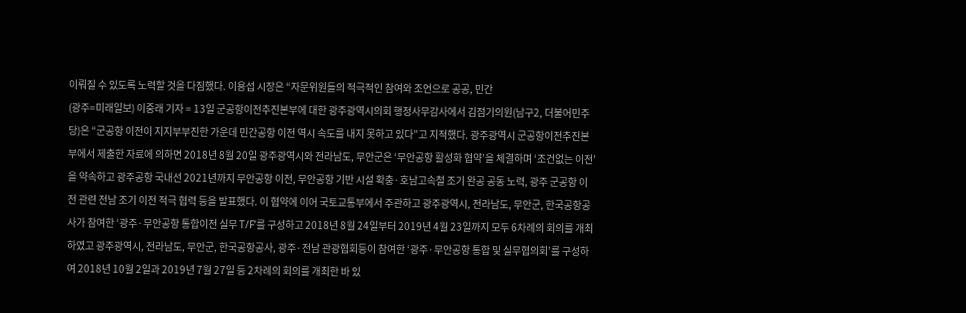이뤄질 수 있도록 노력할 것을 다짐했다. 이용섭 시장은 “자문위원들의 적극적인 참여와 조언으로 공공, 민간
(광주=미래일보) 이중래 기자 = 13일 군공항이전추진본부에 대한 광주광역시의회 행정사무감사에서 김점기의원(남구2, 더불어민주당)은 “군공항 이전이 지지부부진한 가운데 민간공항 이전 역시 속도를 내지 못하고 있다”고 지적했다. 광주광역시 군공항이전추진본부에서 제출한 자료에 의하면 2018년 8월 20일 광주광역시와 전라남도, 무안군은 ‘무안공항 활성화 협약’을 체결하며 ‘조건없는 이전’을 약속하고 광주공항 국내선 2021년까지 무안공항 이전, 무안공항 기반 시설 확충·호남고속철 조기 완공 공동 노력, 광주 군공항 이전 관련 전남 조기 이전 적극 협력 등을 발표했다. 이 협약에 이어 국토교통부에서 주관하고 광주광역시, 전라남도, 무안군, 한국공항공사가 참여한 ‘광주·무안공항 통합이전 실무 T/F’를 구성하고 2018년 8월 24일부터 2019년 4월 23일까지 모두 6차례의 회의를 개최하였고 광주광역시, 전라남도, 무안군, 한국공항공사, 광주·전남 관광협회등이 참여한 ‘광주·무안공항 통합 및 실무협의회’를 구성하여 2018년 10월 2일과 2019년 7월 27일 등 2차례의 회의를 개최한 바 있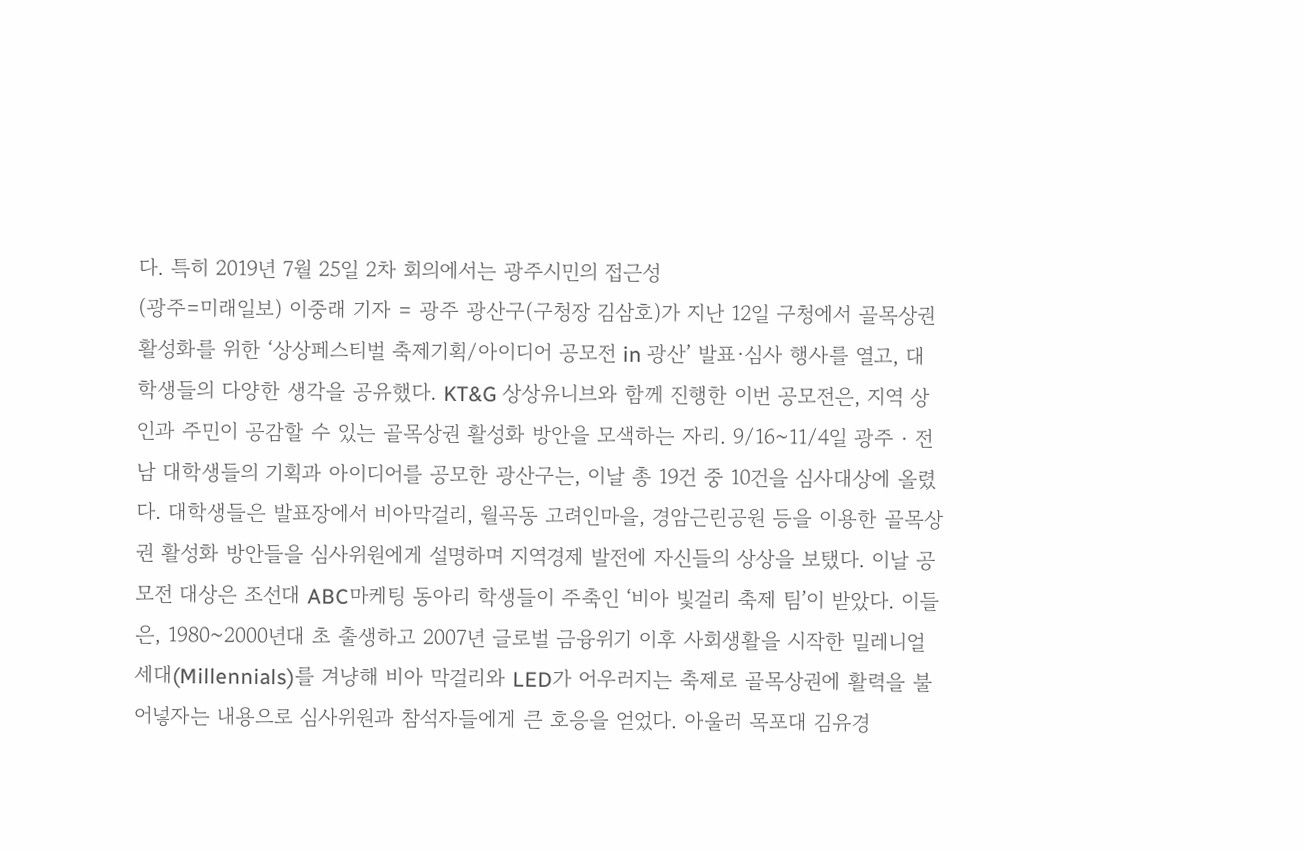다. 특히 2019년 7월 25일 2차 회의에서는 광주시민의 접근성
(광주=미래일보) 이중래 기자 = 광주 광산구(구청장 김삼호)가 지난 12일 구청에서 골목상권 활성화를 위한 ‘상상페스티벌 축제기획/아이디어 공모전 in 광산’ 발표·심사 행사를 열고, 대학생들의 다양한 생각을 공유했다. KT&G 상상유니브와 함께 진행한 이번 공모전은, 지역 상인과 주민이 공감할 수 있는 골목상권 활성화 방안을 모색하는 자리. 9/16~11/4일 광주‧전남 대학생들의 기획과 아이디어를 공모한 광산구는, 이날 총 19건 중 10건을 심사대상에 올렸다. 대학생들은 발표장에서 비아막걸리, 월곡동 고려인마을, 경암근린공원 등을 이용한 골목상권 활성화 방안들을 심사위원에게 설명하며 지역경제 발전에 자신들의 상상을 보탰다. 이날 공모전 대상은 조선대 ABC마케팅 동아리 학생들이 주축인 ‘비아 빛걸리 축제 팀’이 받았다. 이들은, 1980~2000년대 초 출생하고 2007년 글로벌 금융위기 이후 사회생활을 시작한 밀레니얼 세대(Millennials)를 겨냥해 비아 막걸리와 LED가 어우러지는 축제로 골목상권에 활력을 불어넣자는 내용으로 심사위원과 참석자들에게 큰 호응을 얻었다. 아울러 목포대 김유경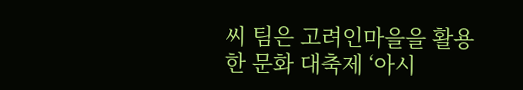씨 팀은 고려인마을을 활용한 문화 대축제 ‘아시